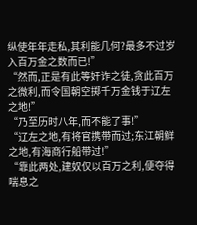纵使年年走私,其利能几何?最多不过岁入百万金之数而已!”
“然而,正是有此等奸诈之徒,贪此百万之微利,而令国朝空掷千万金钱于辽左之地!”
“乃至历时八年,而不能了事!”
“辽左之地,有将官携带而过;东江朝鲜之地,有海商行船带过!”
“靠此两处,建奴仅以百万之利,便夺得喘息之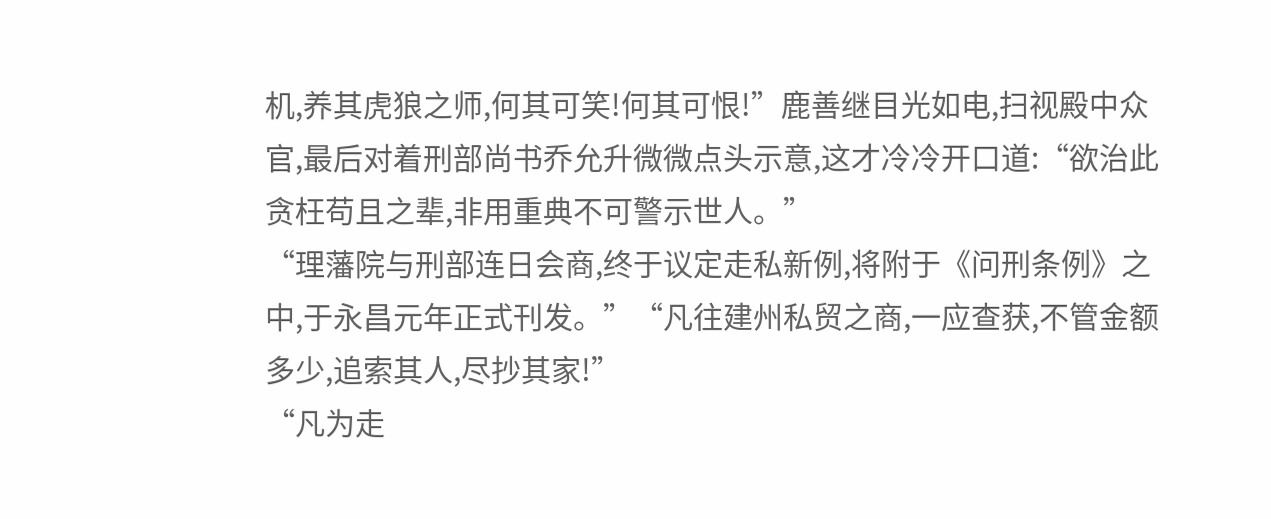机,养其虎狼之师,何其可笑!何其可恨!”鹿善继目光如电,扫视殿中众官,最后对着刑部尚书乔允升微微点头示意,这才冷冷开口道:“欲治此贪枉苟且之辈,非用重典不可警示世人。”
“理藩院与刑部连日会商,终于议定走私新例,将附于《问刑条例》之中,于永昌元年正式刊发。”“凡往建州私贸之商,一应查获,不管金额多少,追索其人,尽抄其家!”
“凡为走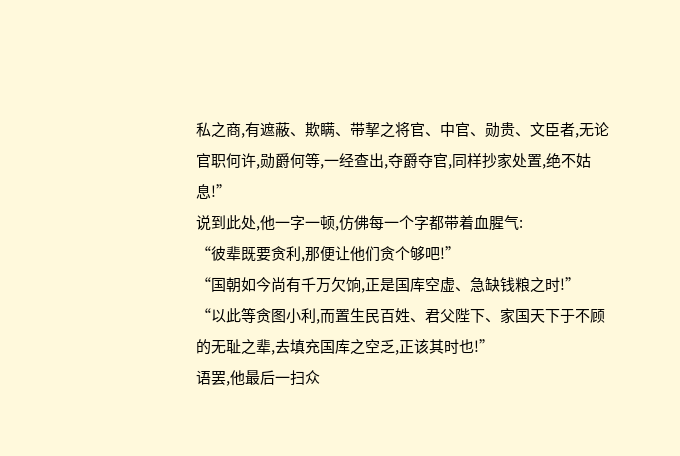私之商,有遮蔽、欺瞒、带挈之将官、中官、勋贵、文臣者,无论官职何许,勋爵何等,一经查出,夺爵夺官,同样抄家处置,绝不姑息!”
说到此处,他一字一顿,仿佛每一个字都带着血腥气:
“彼辈既要贪利,那便让他们贪个够吧!”
“国朝如今尚有千万欠饷,正是国库空虚、急缺钱粮之时!”
“以此等贪图小利,而置生民百姓、君父陛下、家国天下于不顾的无耻之辈,去填充国库之空乏,正该其时也!”
语罢,他最后一扫众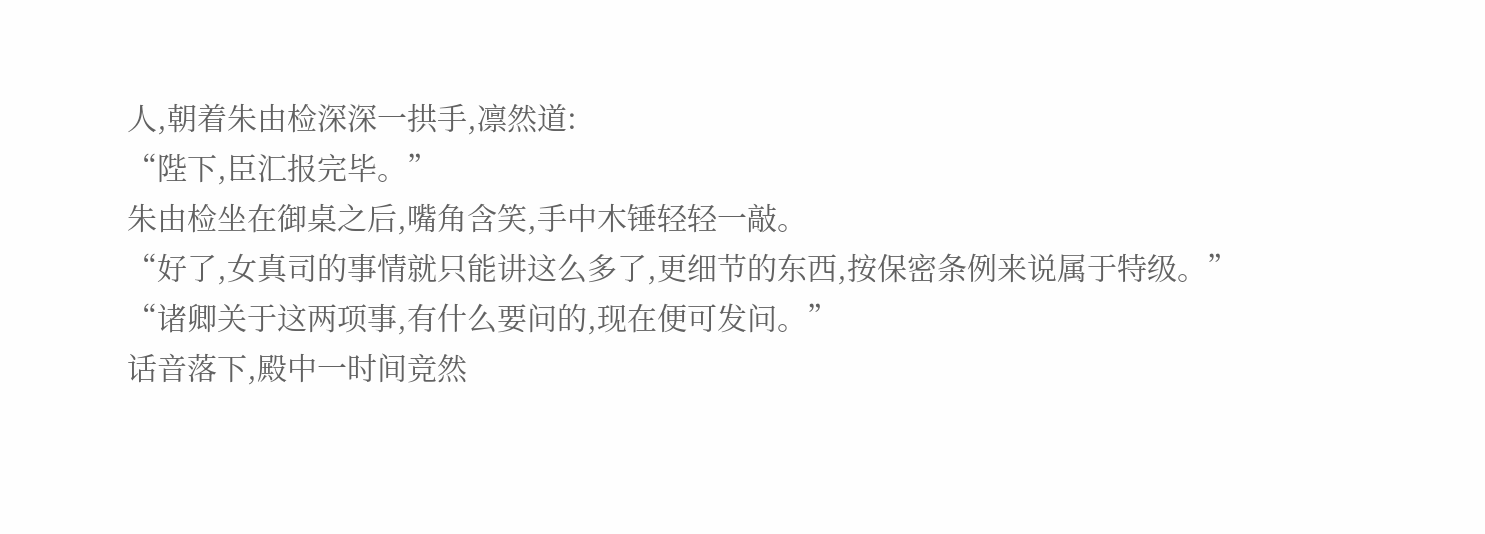人,朝着朱由检深深一拱手,凛然道:
“陛下,臣汇报完毕。”
朱由检坐在御桌之后,嘴角含笑,手中木锤轻轻一敲。
“好了,女真司的事情就只能讲这么多了,更细节的东西,按保密条例来说属于特级。”
“诸卿关于这两项事,有什么要问的,现在便可发问。”
话音落下,殿中一时间竞然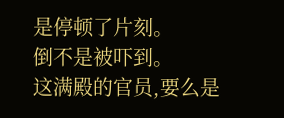是停顿了片刻。
倒不是被吓到。
这满殿的官员,要么是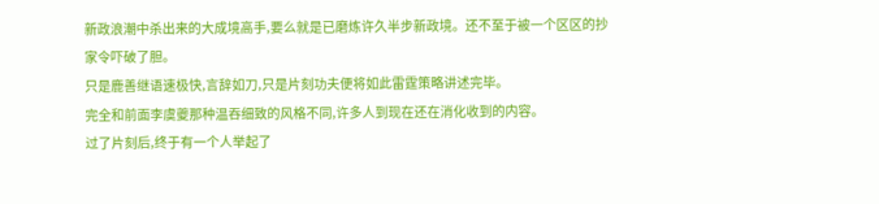新政浪潮中杀出来的大成境高手,要么就是已磨炼许久半步新政境。还不至于被一个区区的抄家令吓破了胆。
只是鹿善继语速极快,言辞如刀,只是片刻功夫便将如此雷霆策略讲述完毕。
完全和前面李虞夔那种温吞细致的风格不同,许多人到现在还在消化收到的内容。
过了片刻后,终于有一个人举起了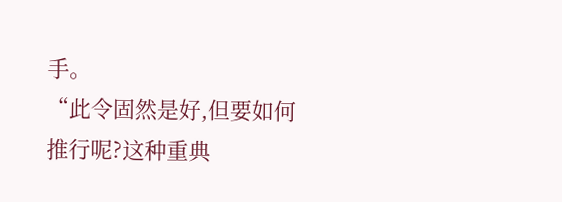手。
“此令固然是好,但要如何推行呢?这种重典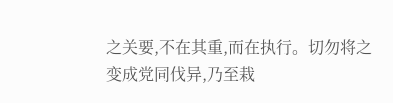之关要,不在其重,而在执行。切勿将之变成党同伐异,乃至栽